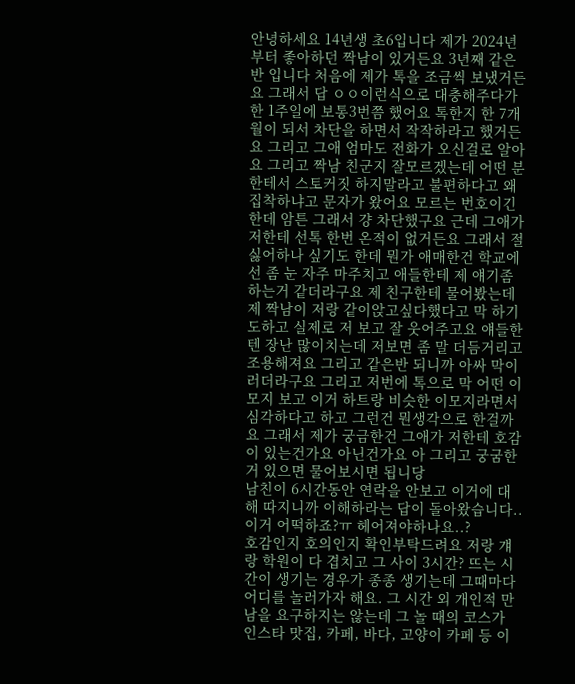안녕하세요 14년생 초6입니다 제가 2024년 부터 좋아하던 짝남이 있거든요 3년째 같은반 입니다 처음에 제가 톡을 조금씩 보냈거든요 그래서 답 ㅇㅇ이런식으로 대충해주다가 한 1주일에 보통3번쯤 했어요 톡한지 한 7개월이 되서 차단을 하면서 작작하라고 했거든요 그리고 그애 엄마도 전화가 오신걸로 알아요 그리고 짝남 친군지 잘모르겠는데 어떤 분 한테서 스토커짓 하지말라고 불편하다고 왜 집착하냐고 문자가 왔어요 모르는 번호이긴한데 암튼 그래서 걍 차단했구요 근데 그애가 저한테 선톡 한번 온적이 없거든요 그래서 절 싫어하나 싶기도 한데 뭔가 애매한건 학교에선 좀 눈 자주 마주치고 애들한테 제 얘기좀 하는거 같더라구요 제 친구한테 물어봤는데 제 짝남이 저랑 같이앉고싶다했다고 막 하기도하고 실제로 저 보고 잘 웃어주고요 얘들한텐 장난 많이치는데 저보면 좀 말 더듬거리고 조용해져요 그리고 같은반 되니까 아싸 막이러더라구요 그리고 저번에 톡으로 막 어떤 이모지 보고 이거 하트랑 비슷한 이모지라면서 심각하다고 하고 그런건 뭔생각으로 한걸까요 그래서 제가 궁금한건 그애가 저한테 호감이 있는건가요 아닌건가요 아 그리고 궁굼한거 있으면 물어보시면 됩니당
남친이 6시간동안 연락을 안보고 이거에 대해 따지니까 이해하라는 답이 돌아왔습니다.. 이거 어떡하죠?ㅠ 헤어져야하나요..?
호감인지 호의인지 확인부탁드려요 저랑 걔랑 학원이 다 겹치고 그 사이 3시간? 뜨는 시간이 생기는 경우가 종종 생기는데 그때마다 어디를 놀러가자 해요. 그 시간 외 개인적 만남을 요구하지는 않는데 그 놀 때의 코스가 인스타 맛집, 카페, 바다, 고양이 카페 등 이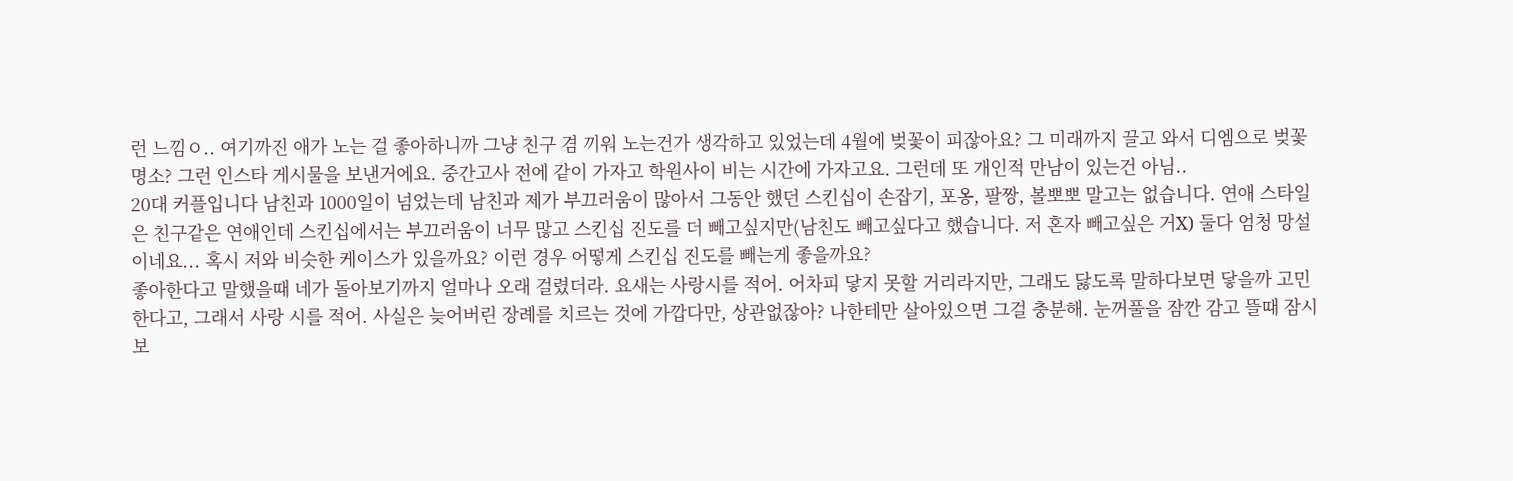런 느낌ㅇ.. 여기까진 애가 노는 걸 좋아하니까 그냥 친구 겸 끼워 노는건가 생각하고 있었는데 4월에 벚꽃이 피잖아요? 그 미래까지 끌고 와서 디엠으로 벚꽃 명소? 그런 인스타 게시물을 보낸거에요. 중간고사 전에 같이 가자고 학원사이 비는 시간에 가자고요. 그런데 또 개인적 만남이 있는건 아님..
20대 커플입니다 남친과 1000일이 넘었는데 남친과 제가 부끄러움이 많아서 그동안 했던 스킨십이 손잡기, 포옹, 팔짱, 볼뽀뽀 말고는 없습니다. 연애 스타일은 친구같은 연애인데 스킨십에서는 부끄러움이 너무 많고 스킨십 진도를 더 빼고싶지만(남친도 빼고싶다고 했습니다. 저 혼자 빼고싶은 거X) 둘다 엄청 망설이네요... 혹시 저와 비슷한 케이스가 있을까요? 이런 경우 어떻게 스킨십 진도를 빼는게 좋을까요?
좋아한다고 말했을때 네가 돌아보기까지 얼마나 오래 걸렸더라. 요새는 사랑시를 적어. 어차피 닿지 못할 거리라지만, 그래도 닳도록 말하다보면 닿을까 고민한다고, 그래서 사랑 시를 적어. 사실은 늦어버린 장례를 치르는 것에 가깝다만, 상관없잖아? 나한테만 살아있으면 그걸 충분해. 눈꺼풀을 잠깐 감고 뜰때 잠시 보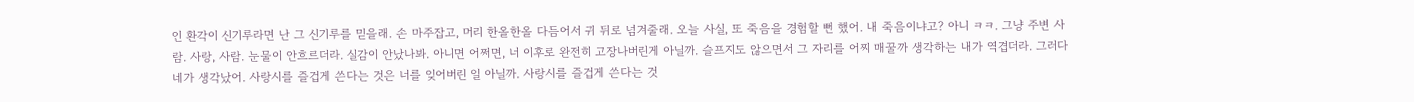인 환각이 신기루라면 난 그 신기루를 믿을래. 손 마주잡고, 머리 한올한올 다듬어서 귀 뒤로 넘겨줄래. 오늘 사실, 또 죽음을 경험할 뻔 했어. 내 죽음이냐고? 아니 ㅋㅋ. 그냥 주변 사람. 사랑, 사람. 눈물이 안흐르더라. 실감이 안났나봐. 아니면 어쩌면, 너 이후로 완전히 고장나버린게 아닐까. 슬프지도 않으면서 그 자리를 어찌 매꿀까 생각하는 내가 역겹더라. 그러다 네가 생각났어. 사랑시를 즐겁게 쓴다는 것은 너를 잊어버린 일 아닐까. 사랑시를 즐겁게 쓴다는 것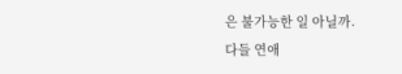은 불가능한 일 아닐까.
다들 연애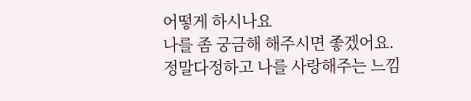어떻게 하시나요
나를 좀 궁금해 해주시면 좋겠어요.
정말다정하고 나를 사랑해주는 느낌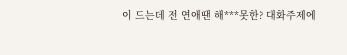이 드는데 전 연애땐 해***못한? 대화주제에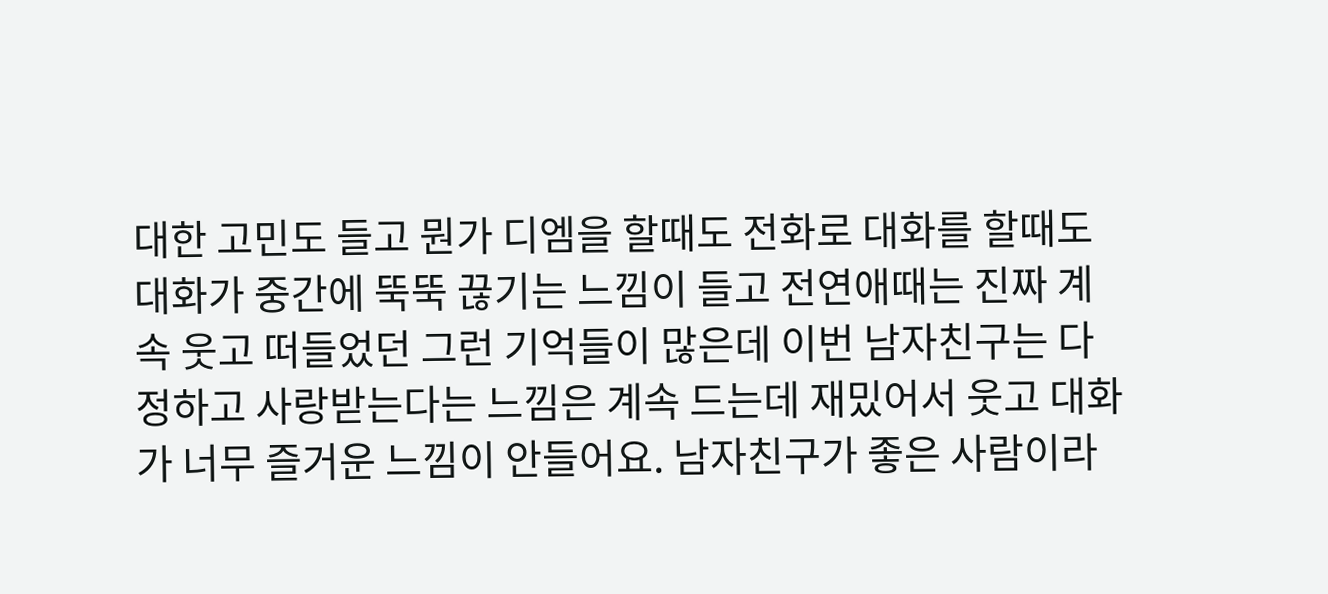대한 고민도 들고 뭔가 디엠을 할때도 전화로 대화를 할때도 대화가 중간에 뚝뚝 끊기는 느낌이 들고 전연애때는 진짜 계속 웃고 떠들었던 그런 기억들이 많은데 이번 남자친구는 다정하고 사랑받는다는 느낌은 계속 드는데 재밌어서 웃고 대화가 너무 즐거운 느낌이 안들어요. 남자친구가 좋은 사람이라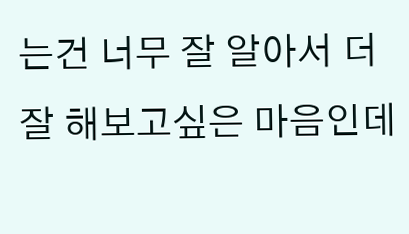는건 너무 잘 알아서 더 잘 해보고싶은 마음인데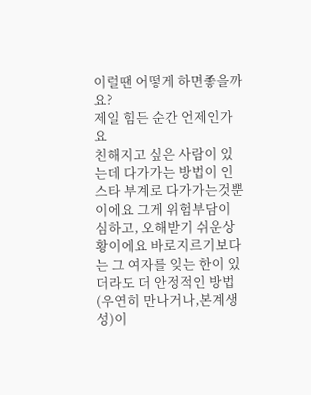이럴땐 어떻게 하면좋을까요?
제일 힘든 순간 언제인가요
친해지고 싶은 사람이 있는데 다가가는 방법이 인스타 부계로 다가가는것뿐이에요 그게 위험부담이 심하고, 오해받기 쉬운상황이에요 바로지르기보다는 그 여자를 잊는 한이 있더라도 더 안정적인 방법(우연히 만나거나,본계생성)이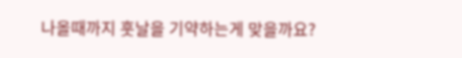나올때까지 훗날을 기약하는게 맞을까요?